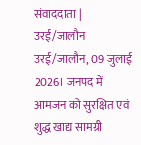संवाददाता | उरई/जालौन
उरई/जालौन, 09 जुलाई 2026। जनपद में आमजन को सुरक्षित एवं शुद्ध खाद्य सामग्री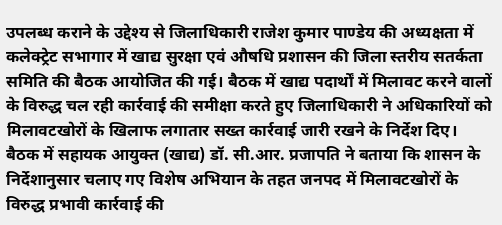उपलब्ध कराने के उद्देश्य से जिलाधिकारी राजेश कुमार पाण्डेय की अध्यक्षता में कलेक्ट्रेट सभागार में खाद्य सुरक्षा एवं औषधि प्रशासन की जिला स्तरीय सतर्कता समिति की बैठक आयोजित की गई। बैठक में खाद्य पदार्थों में मिलावट करने वालों के विरुद्ध चल रही कार्रवाई की समीक्षा करते हुए जिलाधिकारी ने अधिकारियों को मिलावटखोरों के खिलाफ लगातार सख्त कार्रवाई जारी रखने के निर्देश दिए।
बैठक में सहायक आयुक्त (खाद्य) डॉ. सी.आर. प्रजापति ने बताया कि शासन के निर्देशानुसार चलाए गए विशेष अभियान के तहत जनपद में मिलावटखोरों के विरुद्ध प्रभावी कार्रवाई की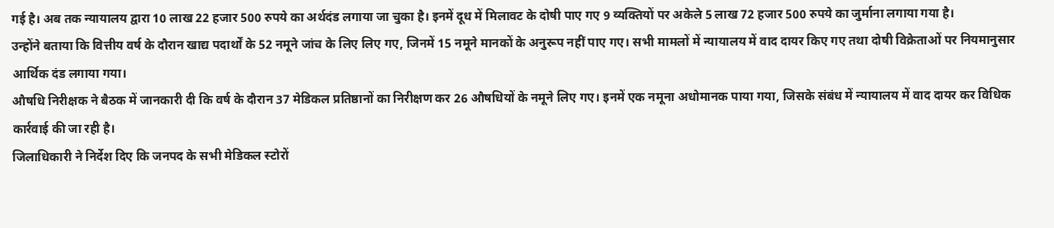गई है। अब तक न्यायालय द्वारा 10 लाख 22 हजार 500 रुपये का अर्थदंड लगाया जा चुका है। इनमें दूध में मिलावट के दोषी पाए गए 9 व्यक्तियों पर अकेले 5 लाख 72 हजार 500 रुपये का जुर्माना लगाया गया है।
उन्होंने बताया कि वित्तीय वर्ष के दौरान खाद्य पदार्थों के 52 नमूने जांच के लिए लिए गए, जिनमें 15 नमूने मानकों के अनुरूप नहीं पाए गए। सभी मामलों में न्यायालय में वाद दायर किए गए तथा दोषी विक्रेताओं पर नियमानुसार आर्थिक दंड लगाया गया।
औषधि निरीक्षक ने बैठक में जानकारी दी कि वर्ष के दौरान 37 मेडिकल प्रतिष्ठानों का निरीक्षण कर 26 औषधियों के नमूने लिए गए। इनमें एक नमूना अधोमानक पाया गया, जिसके संबंध में न्यायालय में वाद दायर कर विधिक कार्रवाई की जा रही है।
जिलाधिकारी ने निर्देश दिए कि जनपद के सभी मेडिकल स्टोरों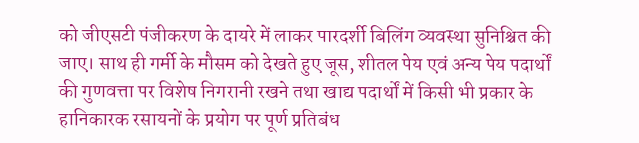को जीएसटी पंजीकरण के दायरे में लाकर पारदर्शी बिलिंग व्यवस्था सुनिश्चित की जाए। साथ ही गर्मी के मौसम को देखते हुए जूस, शीतल पेय एवं अन्य पेय पदार्थों की गुणवत्ता पर विशेष निगरानी रखने तथा खाद्य पदार्थों में किसी भी प्रकार के हानिकारक रसायनों के प्रयोग पर पूर्ण प्रतिबंध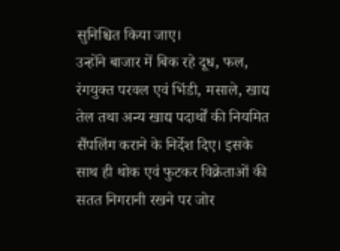सुनिश्चित किया जाए।
उन्होंने बाजार में बिक रहे दूध, फल, रंगयुक्त परवल एवं भिंडी, मसाले, खाद्य तेल तथा अन्य खाद्य पदार्थों की नियमित सैंपलिंग कराने के निर्देश दिए। इसके साथ ही थोक एवं फुटकर विक्रेताओं की सतत निगरानी रखने पर जोर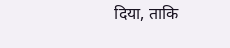दिया, ताकि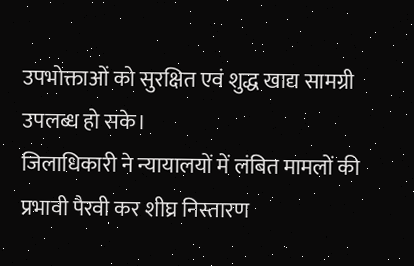उपभोक्ताओं को सुरक्षित एवं शुद्ध खाद्य सामग्री उपलब्ध हो सके।
जिलाधिकारी ने न्यायालयों में लंबित मामलों की प्रभावी पैरवी कर शीघ्र निस्तारण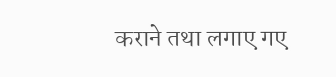कराने तथा लगाए गए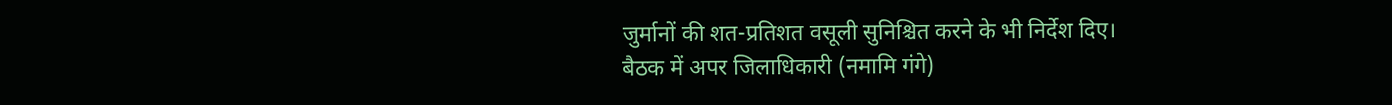जुर्मानों की शत-प्रतिशत वसूली सुनिश्चित करने के भी निर्देश दिए।
बैठक में अपर जिलाधिकारी (नमामि गंगे)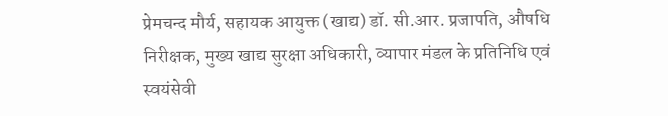प्रेमचन्द मौर्य, सहायक आयुक्त (खाद्य) डॉ. सी.आर. प्रजापति, औषधि निरीक्षक, मुख्य खाद्य सुरक्षा अधिकारी, व्यापार मंडल के प्रतिनिधि एवं स्वयंसेवी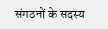संगठनों के सदस्य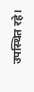उपस्थित रहे।